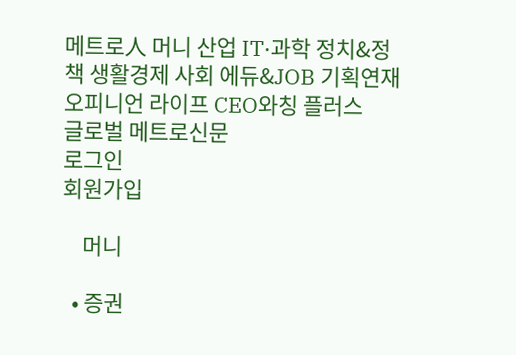메트로人 머니 산업 IT·과학 정치&정책 생활경제 사회 에듀&JOB 기획연재 오피니언 라이프 CEO와칭 플러스
글로벌 메트로신문
로그인
회원가입

    머니

  • 증권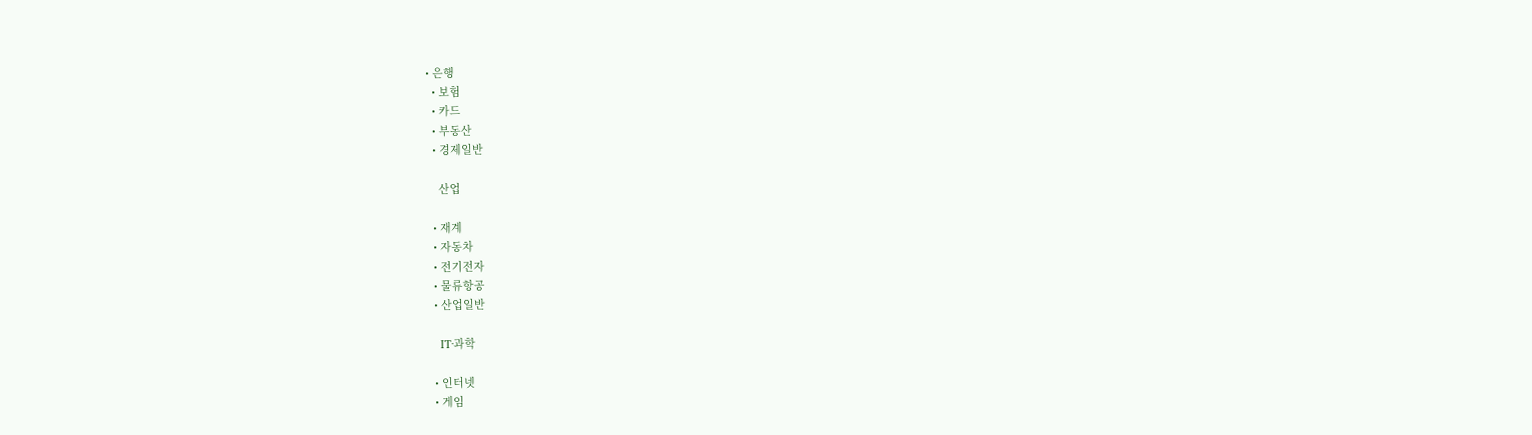• 은행
  • 보험
  • 카드
  • 부동산
  • 경제일반

    산업

  • 재계
  • 자동차
  • 전기전자
  • 물류항공
  • 산업일반

    IT·과학

  • 인터넷
  • 게임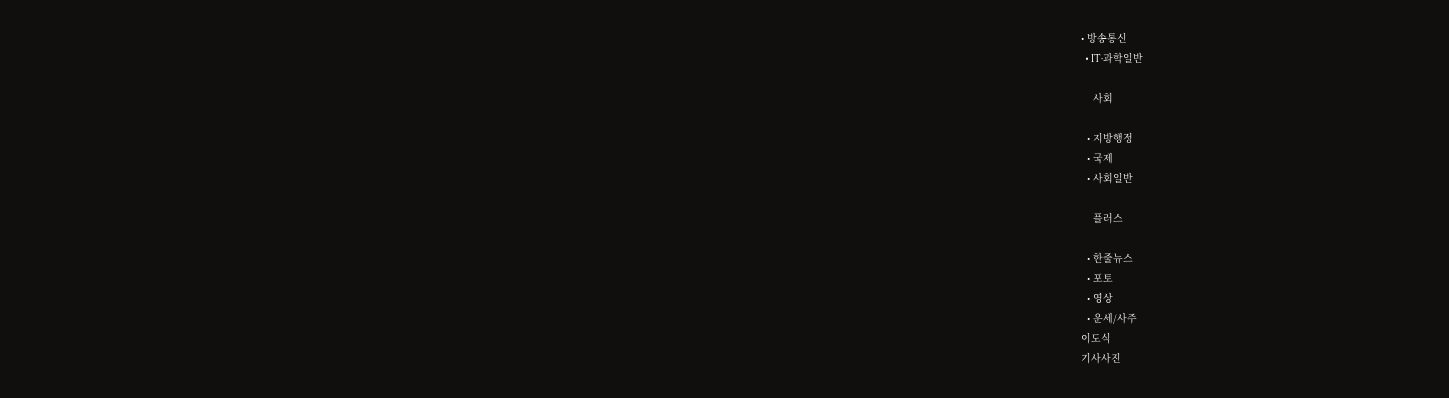• 방송통신
  • IT·과학일반

    사회

  • 지방행정
  • 국제
  • 사회일반

    플러스

  • 한줄뉴스
  • 포토
  • 영상
  • 운세/사주
이도식
기사사진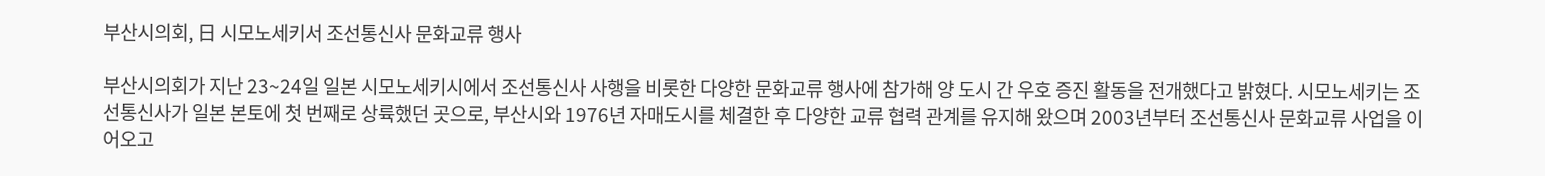부산시의회, 日 시모노세키서 조선통신사 문화교류 행사

부산시의회가 지난 23~24일 일본 시모노세키시에서 조선통신사 사행을 비롯한 다양한 문화교류 행사에 참가해 양 도시 간 우호 증진 활동을 전개했다고 밝혔다. 시모노세키는 조선통신사가 일본 본토에 첫 번째로 상륙했던 곳으로, 부산시와 1976년 자매도시를 체결한 후 다양한 교류 협력 관계를 유지해 왔으며 2003년부터 조선통신사 문화교류 사업을 이어오고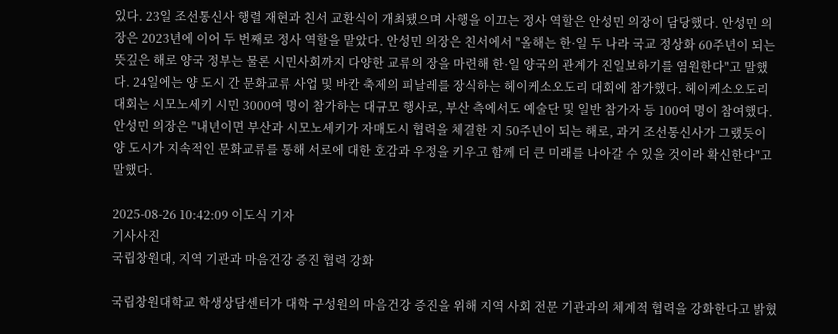있다. 23일 조선통신사 행렬 재현과 친서 교환식이 개최됐으며 사행을 이끄는 정사 역할은 안성민 의장이 담당했다. 안성민 의장은 2023년에 이어 두 번째로 정사 역할을 맡았다. 안성민 의장은 친서에서 "올해는 한·일 두 나라 국교 정상화 60주년이 되는 뜻깊은 해로 양국 정부는 물론 시민사회까지 다양한 교류의 장을 마련해 한·일 양국의 관계가 진일보하기를 염원한다"고 말했다. 24일에는 양 도시 간 문화교류 사업 및 바칸 축제의 피날레를 장식하는 헤이케소오도리 대회에 참가했다. 헤이케소오도리 대회는 시모노세키 시민 3000여 명이 참가하는 대규모 행사로, 부산 측에서도 예술단 및 일반 참가자 등 100여 명이 참여했다. 안성민 의장은 "내년이면 부산과 시모노세키가 자매도시 협력을 체결한 지 50주년이 되는 해로, 과거 조선통신사가 그랬듯이 양 도시가 지속적인 문화교류를 통해 서로에 대한 호감과 우정을 키우고 함께 더 큰 미래를 나아갈 수 있을 것이라 확신한다"고 말했다.

2025-08-26 10:42:09 이도식 기자
기사사진
국립창원대, 지역 기관과 마음건강 증진 협력 강화

국립창원대학교 학생상담센터가 대학 구성원의 마음건강 증진을 위해 지역 사회 전문 기관과의 체계적 협력을 강화한다고 밝혔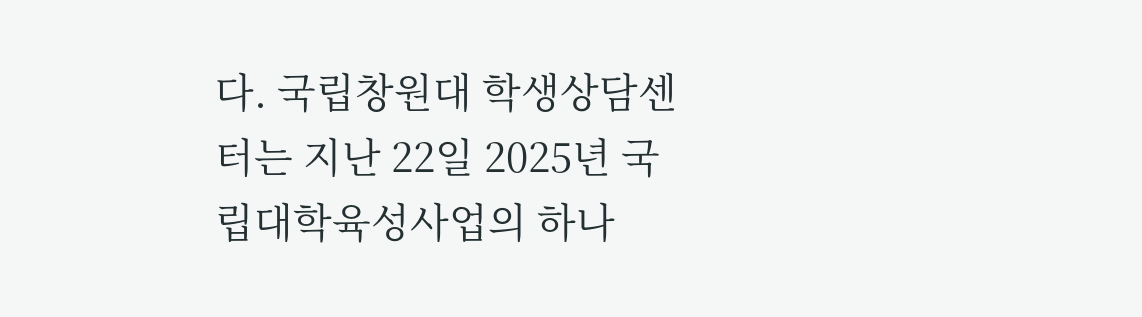다. 국립창원대 학생상담센터는 지난 22일 2025년 국립대학육성사업의 하나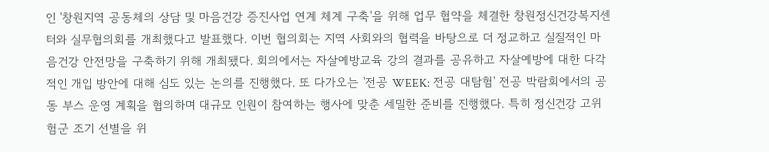인 '창원지역 공동체의 상담 및 마음건강 증진사업 연계 체계 구축'을 위해 업무 협약을 체결한 창원정신건강복지센터와 실무협의회를 개최했다고 발표했다. 이번 협의회는 지역 사회와의 협력을 바탕으로 더 정교하고 실질적인 마음건강 안전망을 구축하기 위해 개최됐다. 회의에서는 자살예방교육 강의 결과를 공유하고 자살예방에 대한 다각적인 개입 방안에 대해 심도 있는 논의를 진행했다. 또 다가오는 '전공 WEEK: 전공 대탐험' 전공 박람회에서의 공동 부스 운영 계획을 협의하며 대규모 인원이 참여하는 행사에 맞춘 세밀한 준비를 진행했다. 특히 정신건강 고위험군 조기 선별을 위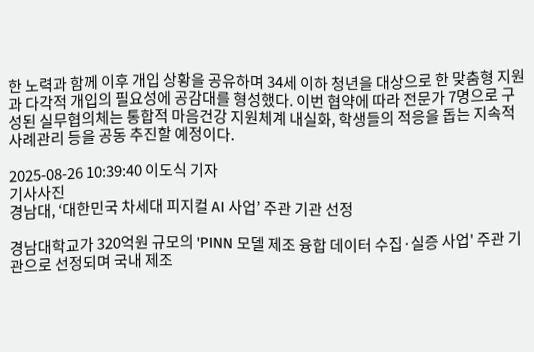한 노력과 함께 이후 개입 상황을 공유하며 34세 이하 청년을 대상으로 한 맞춤형 지원과 다각적 개입의 필요성에 공감대를 형성했다. 이번 협약에 따라 전문가 7명으로 구성된 실무협의체는 통합적 마음건강 지원체계 내실화, 학생들의 적응을 돕는 지속적 사례관리 등을 공동 추진할 예정이다.

2025-08-26 10:39:40 이도식 기자
기사사진
경남대, ‘대한민국 차세대 피지컬 AI 사업’ 주관 기관 선정

경남대학교가 320억원 규모의 'PINN 모델 제조 융합 데이터 수집·실증 사업' 주관 기관으로 선정되며 국내 제조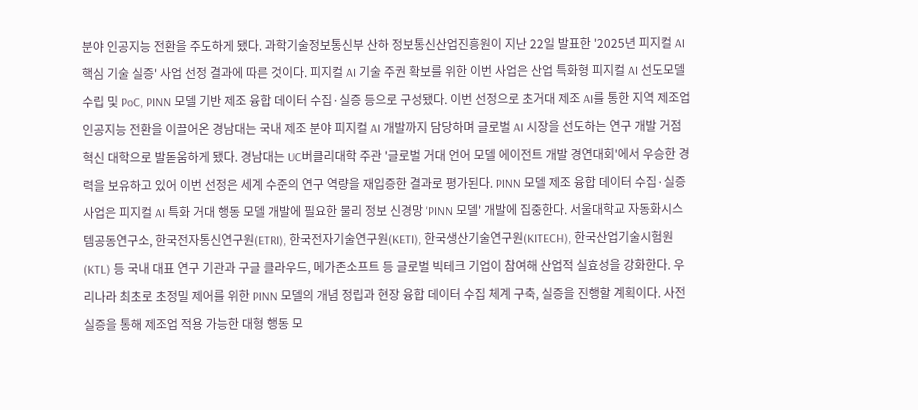분야 인공지능 전환을 주도하게 됐다. 과학기술정보통신부 산하 정보통신산업진흥원이 지난 22일 발표한 '2025년 피지컬 AI 핵심 기술 실증' 사업 선정 결과에 따른 것이다. 피지컬 AI 기술 주권 확보를 위한 이번 사업은 산업 특화형 피지컬 AI 선도모델 수립 및 PoC, PINN 모델 기반 제조 융합 데이터 수집·실증 등으로 구성됐다. 이번 선정으로 초거대 제조 AI를 통한 지역 제조업 인공지능 전환을 이끌어온 경남대는 국내 제조 분야 피지컬 AI 개발까지 담당하며 글로벌 AI 시장을 선도하는 연구 개발 거점 혁신 대학으로 발돋움하게 됐다. 경남대는 UC버클리대학 주관 '글로벌 거대 언어 모델 에이전트 개발 경연대회'에서 우승한 경력을 보유하고 있어 이번 선정은 세계 수준의 연구 역량을 재입증한 결과로 평가된다. PINN 모델 제조 융합 데이터 수집·실증 사업은 피지컬 AI 특화 거대 행동 모델 개발에 필요한 물리 정보 신경망 'PINN 모델' 개발에 집중한다. 서울대학교 자동화시스템공동연구소, 한국전자통신연구원(ETRI), 한국전자기술연구원(KETI), 한국생산기술연구원(KITECH), 한국산업기술시험원(KTL) 등 국내 대표 연구 기관과 구글 클라우드, 메가존소프트 등 글로벌 빅테크 기업이 참여해 산업적 실효성을 강화한다. 우리나라 최초로 초정밀 제어를 위한 PINN 모델의 개념 정립과 현장 융합 데이터 수집 체계 구축, 실증을 진행할 계획이다. 사전 실증을 통해 제조업 적용 가능한 대형 행동 모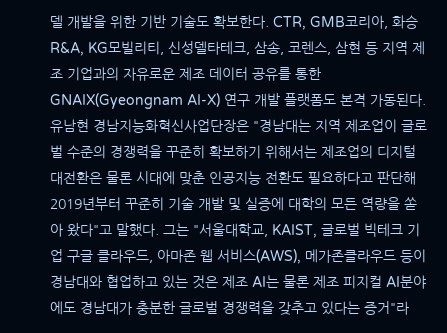델 개발을 위한 기반 기술도 확보한다. CTR, GMB코리아, 화승R&A, KG모빌리티, 신성델타테크, 삼송, 코렌스, 삼현 등 지역 제조 기업과의 자유로운 제조 데이터 공유를 통한 GNAIX(Gyeongnam AI-X) 연구 개발 플랫폼도 본격 가동된다. 유남현 경남지능화혁신사업단장은 "경남대는 지역 제조업이 글로벌 수준의 경쟁력을 꾸준히 확보하기 위해서는 제조업의 디지털 대전환은 물론 시대에 맞춘 인공지능 전환도 필요하다고 판단해 2019년부터 꾸준히 기술 개발 및 실증에 대학의 모든 역량을 쏟아 왔다"고 말했다. 그는 "서울대학교, KAIST, 글로벌 빅테크 기업 구글 클라우드, 아마존 웹 서비스(AWS), 메가존클라우드 등이 경남대와 협업하고 있는 것은 제조 AI는 물론 제조 피지컬 AI분야에도 경남대가 충분한 글로벌 경쟁력을 갖추고 있다는 증거"라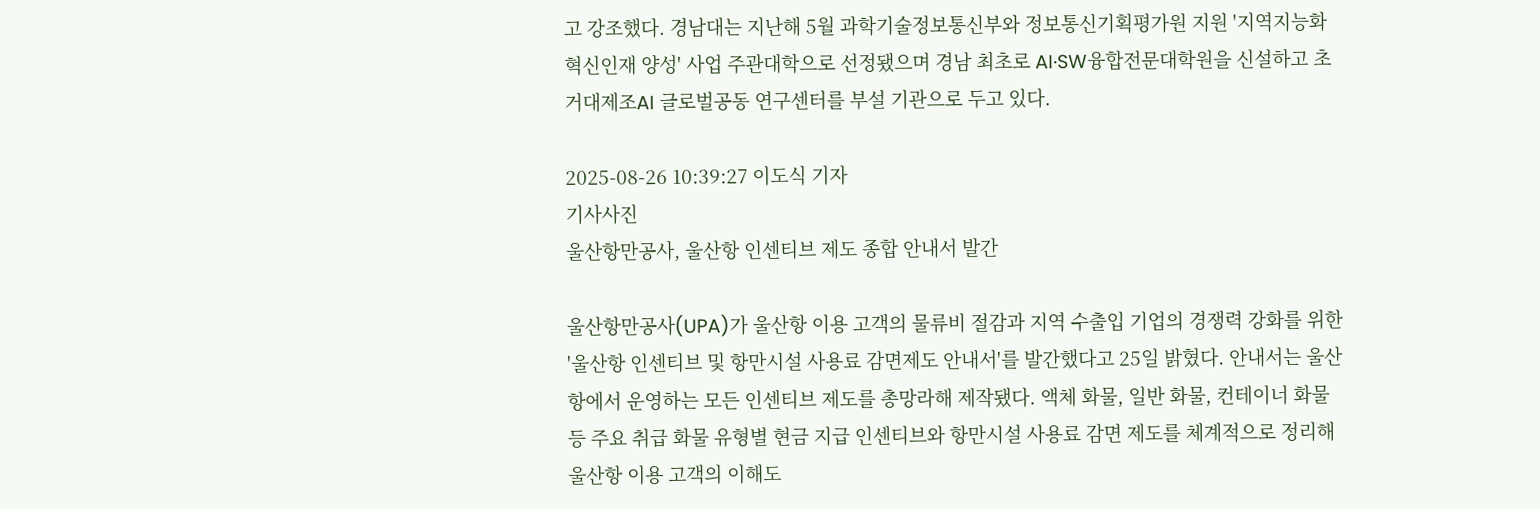고 강조했다. 경남대는 지난해 5월 과학기술정보통신부와 정보통신기획평가원 지원 '지역지능화혁신인재 양성' 사업 주관대학으로 선정됐으며 경남 최초로 AI·SW융합전문대학원을 신설하고 초거대제조AI 글로벌공동 연구센터를 부설 기관으로 두고 있다.

2025-08-26 10:39:27 이도식 기자
기사사진
울산항만공사, 울산항 인센티브 제도 종합 안내서 발간

울산항만공사(UPA)가 울산항 이용 고객의 물류비 절감과 지역 수출입 기업의 경쟁력 강화를 위한 '울산항 인센티브 및 항만시설 사용료 감면제도 안내서'를 발간했다고 25일 밝혔다. 안내서는 울산항에서 운영하는 모든 인센티브 제도를 총망라해 제작됐다. 액체 화물, 일반 화물, 컨테이너 화물 등 주요 취급 화물 유형별 현금 지급 인센티브와 항만시설 사용료 감면 제도를 체계적으로 정리해 울산항 이용 고객의 이해도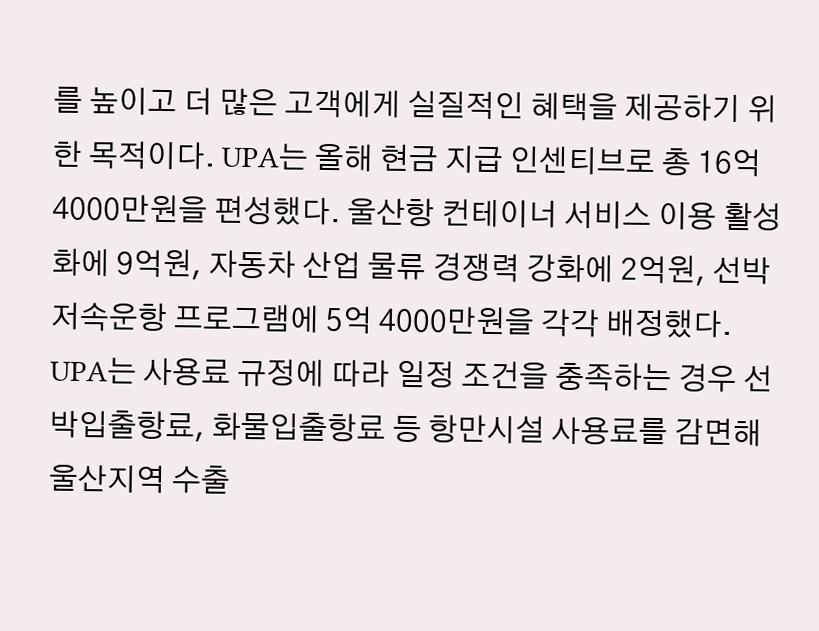를 높이고 더 많은 고객에게 실질적인 혜택을 제공하기 위한 목적이다. UPA는 올해 현금 지급 인센티브로 총 16억 4000만원을 편성했다. 울산항 컨테이너 서비스 이용 활성화에 9억원, 자동차 산업 물류 경쟁력 강화에 2억원, 선박저속운항 프로그램에 5억 4000만원을 각각 배정했다. UPA는 사용료 규정에 따라 일정 조건을 충족하는 경우 선박입출항료, 화물입출항료 등 항만시설 사용료를 감면해 울산지역 수출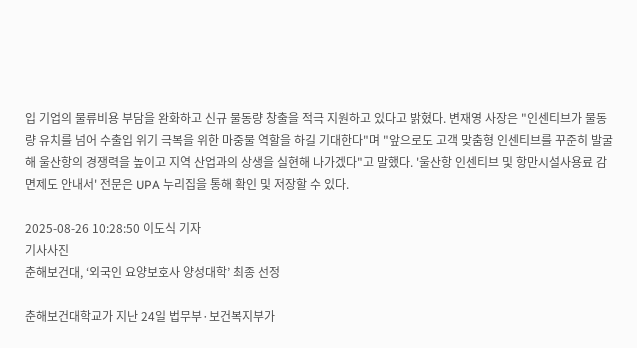입 기업의 물류비용 부담을 완화하고 신규 물동량 창출을 적극 지원하고 있다고 밝혔다. 변재영 사장은 "인센티브가 물동량 유치를 넘어 수출입 위기 극복을 위한 마중물 역할을 하길 기대한다"며 "앞으로도 고객 맞춤형 인센티브를 꾸준히 발굴해 울산항의 경쟁력을 높이고 지역 산업과의 상생을 실현해 나가겠다"고 말했다. '울산항 인센티브 및 항만시설사용료 감면제도 안내서' 전문은 UPA 누리집을 통해 확인 및 저장할 수 있다.

2025-08-26 10:28:50 이도식 기자
기사사진
춘해보건대, ‘외국인 요양보호사 양성대학’ 최종 선정

춘해보건대학교가 지난 24일 법무부·보건복지부가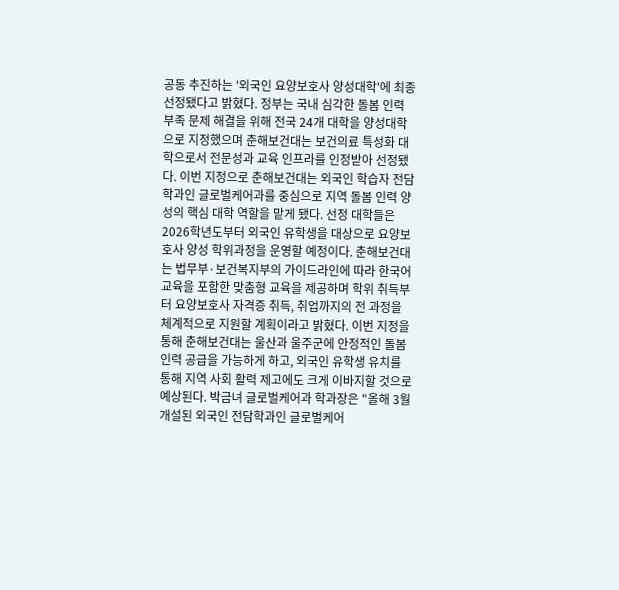공동 추진하는 '외국인 요양보호사 양성대학'에 최종 선정됐다고 밝혔다. 정부는 국내 심각한 돌봄 인력 부족 문제 해결을 위해 전국 24개 대학을 양성대학으로 지정했으며 춘해보건대는 보건의료 특성화 대학으로서 전문성과 교육 인프라를 인정받아 선정됐다. 이번 지정으로 춘해보건대는 외국인 학습자 전담 학과인 글로벌케어과를 중심으로 지역 돌봄 인력 양성의 핵심 대학 역할을 맡게 됐다. 선정 대학들은 2026학년도부터 외국인 유학생을 대상으로 요양보호사 양성 학위과정을 운영할 예정이다. 춘해보건대는 법무부·보건복지부의 가이드라인에 따라 한국어 교육을 포함한 맞춤형 교육을 제공하며 학위 취득부터 요양보호사 자격증 취득, 취업까지의 전 과정을 체계적으로 지원할 계획이라고 밝혔다. 이번 지정을 통해 춘해보건대는 울산과 울주군에 안정적인 돌봄 인력 공급을 가능하게 하고, 외국인 유학생 유치를 통해 지역 사회 활력 제고에도 크게 이바지할 것으로 예상된다. 박금녀 글로벌케어과 학과장은 "올해 3월 개설된 외국인 전담학과인 글로벌케어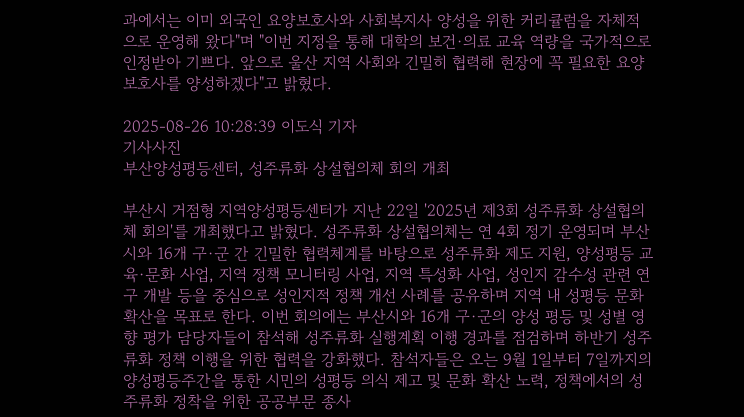과에서는 이미 외국인 요양보호사와 사회복지사 양성을 위한 커리큘럼을 자체적으로 운영해 왔다"며 "이번 지정을 통해 대학의 보건·의료 교육 역량을 국가적으로 인정받아 기쁘다. 앞으로 울산 지역 사회와 긴밀히 협력해 현장에 꼭 필요한 요양보호사를 양성하겠다"고 밝혔다.

2025-08-26 10:28:39 이도식 기자
기사사진
부산양성평등센터, 성주류화 상설협의체 회의 개최

부산시 거점형 지역양성평등센터가 지난 22일 '2025년 제3회 성주류화 상설협의체 회의'를 개최했다고 밝혔다. 성주류화 상설협의체는 연 4회 정기 운영되며 부산시와 16개 구·군 간 긴밀한 협력체계를 바탕으로 성주류화 제도 지원, 양성평등 교육·문화 사업, 지역 정책 모니터링 사업, 지역 특성화 사업, 성인지 감수성 관련 연구 개발 등을 중심으로 성인지적 정책 개선 사례를 공유하며 지역 내 성평등 문화 확산을 목표로 한다. 이번 회의에는 부산시와 16개 구·군의 양성 평등 및 성별 영향 평가 담당자들이 참석해 성주류화 실행계획 이행 경과를 점검하며 하반기 성주류화 정책 이행을 위한 협력을 강화했다. 참석자들은 오는 9월 1일부터 7일까지의 양성평등주간을 통한 시민의 성평등 의식 제고 및 문화 확산 노력, 정책에서의 성주류화 정착을 위한 공공부문 종사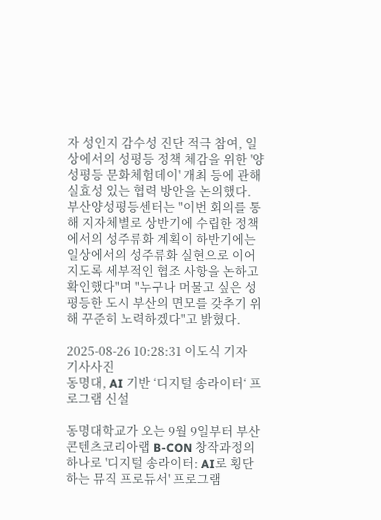자 성인지 감수성 진단 적극 참여, 일상에서의 성평등 정책 체감을 위한 '양성평등 문화체험데이' 개최 등에 관해 실효성 있는 협력 방안을 논의했다. 부산양성평등센터는 "이번 회의를 통해 지자체별로 상반기에 수립한 정책에서의 성주류화 계획이 하반기에는 일상에서의 성주류화 실현으로 이어지도록 세부적인 협조 사항을 논하고 확인했다"며 "누구나 머물고 싶은 성평등한 도시 부산의 면모를 갖추기 위해 꾸준히 노력하겠다"고 밝혔다.

2025-08-26 10:28:31 이도식 기자
기사사진
동명대, AI 기반 ‘디지털 송라이터‘ 프로그램 신설

동명대학교가 오는 9월 9일부터 부산 콘텐츠코리아랩 B-CON 창작과정의 하나로 '디지털 송라이터: AI로 횡단하는 뮤직 프로듀서' 프로그램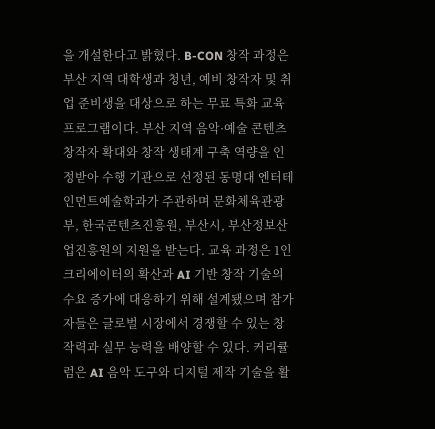을 개설한다고 밝혔다. B-CON 창작 과정은 부산 지역 대학생과 청년, 예비 창작자 및 취업 준비생을 대상으로 하는 무료 특화 교육 프로그램이다. 부산 지역 음악·예술 콘텐츠 창작자 확대와 창작 생태계 구축 역량을 인정받아 수행 기관으로 선정된 동명대 엔터테인먼트예술학과가 주관하며 문화체육관광부, 한국콘텐츠진흥원, 부산시, 부산정보산업진흥원의 지원을 받는다. 교육 과정은 1인 크리에이터의 확산과 AI 기반 창작 기술의 수요 증가에 대응하기 위해 설계됐으며 참가자들은 글로벌 시장에서 경쟁할 수 있는 창작력과 실무 능력을 배양할 수 있다. 커리큘럼은 AI 음악 도구와 디지털 제작 기술을 활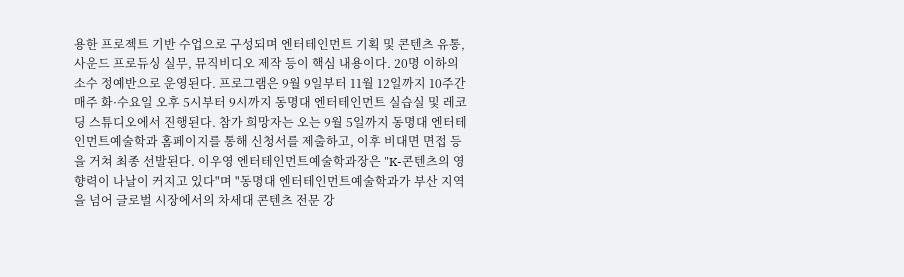용한 프로젝트 기반 수업으로 구성되며 엔터테인먼트 기획 및 콘텐츠 유통, 사운드 프로듀싱 실무, 뮤직비디오 제작 등이 핵심 내용이다. 20명 이하의 소수 정예반으로 운영된다. 프로그램은 9월 9일부터 11월 12일까지 10주간 매주 화·수요일 오후 5시부터 9시까지 동명대 엔터테인먼트 실습실 및 레코딩 스튜디오에서 진행된다. 참가 희망자는 오는 9월 5일까지 동명대 엔터테인먼트예술학과 홈페이지를 통해 신청서를 제출하고, 이후 비대면 면접 등을 거쳐 최종 선발된다. 이우영 엔터테인먼트예술학과장은 "K-콘텐츠의 영향력이 나날이 커지고 있다"며 "동명대 엔터테인먼트예술학과가 부산 지역을 넘어 글로벌 시장에서의 차세대 콘텐츠 전문 강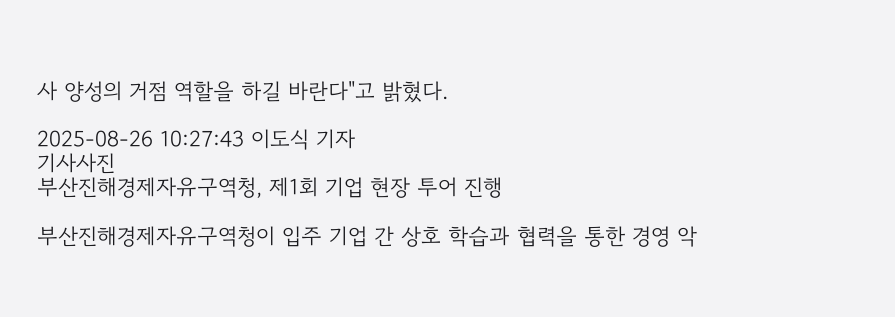사 양성의 거점 역할을 하길 바란다"고 밝혔다.

2025-08-26 10:27:43 이도식 기자
기사사진
부산진해경제자유구역청, 제1회 기업 현장 투어 진행

부산진해경제자유구역청이 입주 기업 간 상호 학습과 협력을 통한 경영 악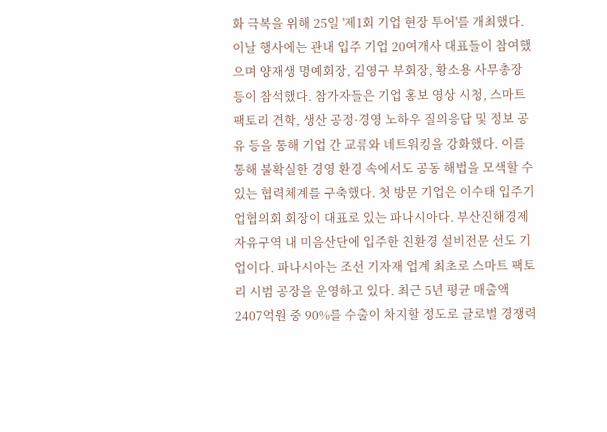화 극복을 위해 25일 '제1회 기업 현장 투어'를 개최했다. 이날 행사에는 관내 입주 기업 20여개사 대표들이 참여했으며 양재생 명예회장, 김영구 부회장, 황소용 사무총장 등이 참석했다. 참가자들은 기업 홍보 영상 시청, 스마트 팩토리 견학, 생산 공정·경영 노하우 질의응답 및 정보 공유 등을 통해 기업 간 교류와 네트워킹을 강화했다. 이를 통해 불확실한 경영 환경 속에서도 공동 해법을 모색할 수 있는 협력체계를 구축했다. 첫 방문 기업은 이수태 입주기업협의회 회장이 대표로 있는 파나시아다. 부산진해경제자유구역 내 미음산단에 입주한 친환경 설비전문 선도 기업이다. 파나시아는 조선 기자재 업계 최초로 스마트 팩토리 시범 공장을 운영하고 있다. 최근 5년 평균 매출액 2407억원 중 90%를 수출이 차지할 정도로 글로벌 경쟁력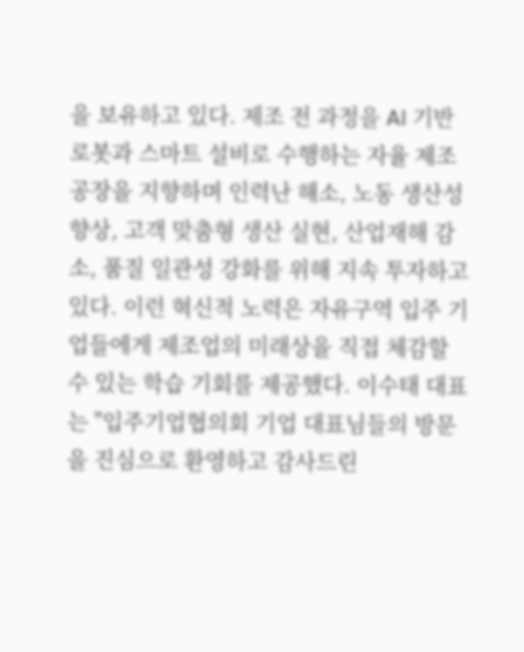을 보유하고 있다. 제조 전 과정을 AI 기반 로봇과 스마트 설비로 수행하는 자율 제조 공장을 지향하며 인력난 해소, 노동 생산성 향상, 고객 맞춤형 생산 실현, 산업재해 감소, 품질 일관성 강화를 위해 지속 투자하고 있다. 이런 혁신적 노력은 자유구역 입주 기업들에게 제조업의 미래상을 직접 체감할 수 있는 학습 기회를 제공했다. 이수태 대표는 "입주기업협의회 기업 대표님들의 방문을 진심으로 환영하고 감사드린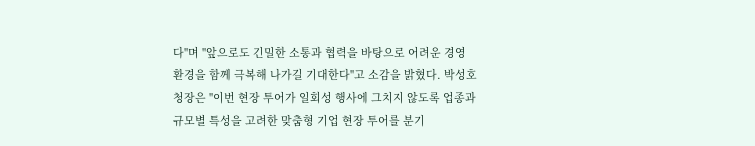다"며 "앞으로도 긴밀한 소통과 협력을 바탕으로 어려운 경영 환경을 함께 극복해 나가길 기대한다"고 소감을 밝혔다. 박성호 청장은 "이번 현장 투어가 일회성 행사에 그치지 않도록 업종과 규모별 특성을 고려한 맞춤형 기업 현장 투어를 분기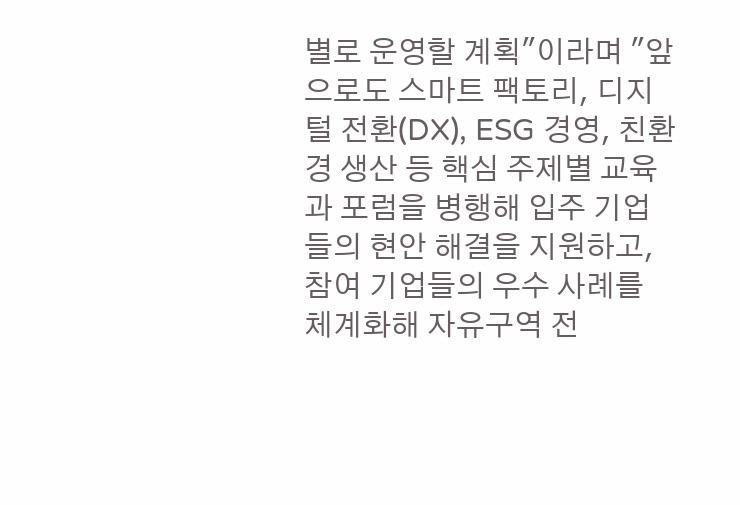별로 운영할 계획"이라며 "앞으로도 스마트 팩토리, 디지털 전환(DX), ESG 경영, 친환경 생산 등 핵심 주제별 교육과 포럼을 병행해 입주 기업들의 현안 해결을 지원하고, 참여 기업들의 우수 사례를 체계화해 자유구역 전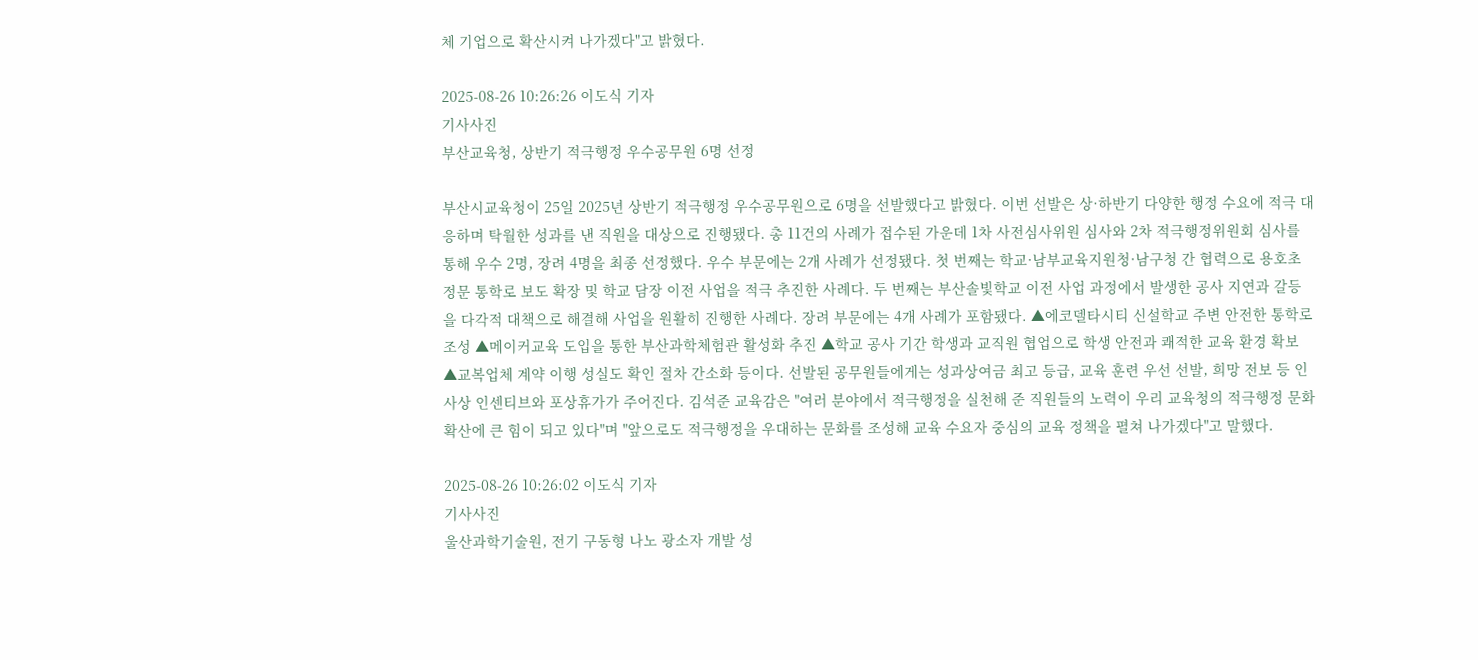체 기업으로 확산시켜 나가겠다"고 밝혔다.

2025-08-26 10:26:26 이도식 기자
기사사진
부산교육청, 상반기 적극행정 우수공무원 6명 선정

부산시교육청이 25일 2025년 상반기 적극행정 우수공무원으로 6명을 선발했다고 밝혔다. 이번 선발은 상·하반기 다양한 행정 수요에 적극 대응하며 탁월한 성과를 낸 직원을 대상으로 진행됐다. 총 11건의 사례가 접수된 가운데 1차 사전심사위원 심사와 2차 적극행정위원회 심사를 통해 우수 2명, 장려 4명을 최종 선정했다. 우수 부문에는 2개 사례가 선정됐다. 첫 번째는 학교·남부교육지원청·남구청 간 협력으로 용호초 정문 통학로 보도 확장 및 학교 담장 이전 사업을 적극 추진한 사례다. 두 번째는 부산솔빛학교 이전 사업 과정에서 발생한 공사 지연과 갈등을 다각적 대책으로 해결해 사업을 원활히 진행한 사례다. 장려 부문에는 4개 사례가 포함됐다. ▲에코델타시티 신설학교 주변 안전한 통학로 조성 ▲메이커교육 도입을 통한 부산과학체험관 활성화 추진 ▲학교 공사 기간 학생과 교직원 협업으로 학생 안전과 쾌적한 교육 환경 확보 ▲교복업체 계약 이행 성실도 확인 절차 간소화 등이다. 선발된 공무원들에게는 성과상여금 최고 등급, 교육 훈련 우선 선발, 희망 전보 등 인사상 인센티브와 포상휴가가 주어진다. 김석준 교육감은 "여러 분야에서 적극행정을 실천해 준 직원들의 노력이 우리 교육청의 적극행정 문화 확산에 큰 힘이 되고 있다"며 "앞으로도 적극행정을 우대하는 문화를 조성해 교육 수요자 중심의 교육 정책을 펼쳐 나가겠다"고 말했다.

2025-08-26 10:26:02 이도식 기자
기사사진
울산과학기술원, 전기 구동형 나노 광소자 개발 성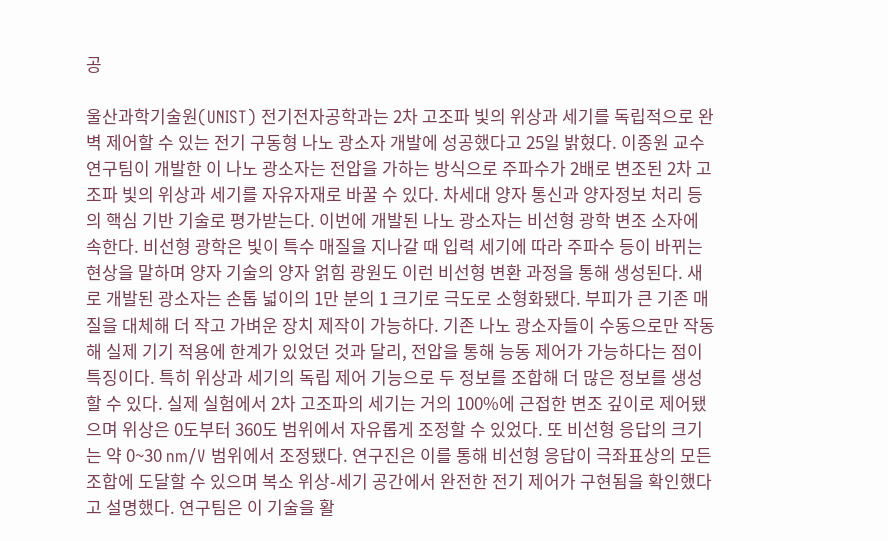공

울산과학기술원(UNIST) 전기전자공학과는 2차 고조파 빛의 위상과 세기를 독립적으로 완벽 제어할 수 있는 전기 구동형 나노 광소자 개발에 성공했다고 25일 밝혔다. 이종원 교수 연구팀이 개발한 이 나노 광소자는 전압을 가하는 방식으로 주파수가 2배로 변조된 2차 고조파 빛의 위상과 세기를 자유자재로 바꿀 수 있다. 차세대 양자 통신과 양자정보 처리 등의 핵심 기반 기술로 평가받는다. 이번에 개발된 나노 광소자는 비선형 광학 변조 소자에 속한다. 비선형 광학은 빛이 특수 매질을 지나갈 때 입력 세기에 따라 주파수 등이 바뀌는 현상을 말하며 양자 기술의 양자 얽힘 광원도 이런 비선형 변환 과정을 통해 생성된다. 새로 개발된 광소자는 손톱 넓이의 1만 분의 1 크기로 극도로 소형화됐다. 부피가 큰 기존 매질을 대체해 더 작고 가벼운 장치 제작이 가능하다. 기존 나노 광소자들이 수동으로만 작동해 실제 기기 적용에 한계가 있었던 것과 달리, 전압을 통해 능동 제어가 가능하다는 점이 특징이다. 특히 위상과 세기의 독립 제어 기능으로 두 정보를 조합해 더 많은 정보를 생성할 수 있다. 실제 실험에서 2차 고조파의 세기는 거의 100%에 근접한 변조 깊이로 제어됐으며 위상은 0도부터 360도 범위에서 자유롭게 조정할 수 있었다. 또 비선형 응답의 크기는 약 0~30 nm/V 범위에서 조정됐다. 연구진은 이를 통해 비선형 응답이 극좌표상의 모든 조합에 도달할 수 있으며 복소 위상-세기 공간에서 완전한 전기 제어가 구현됨을 확인했다고 설명했다. 연구팀은 이 기술을 활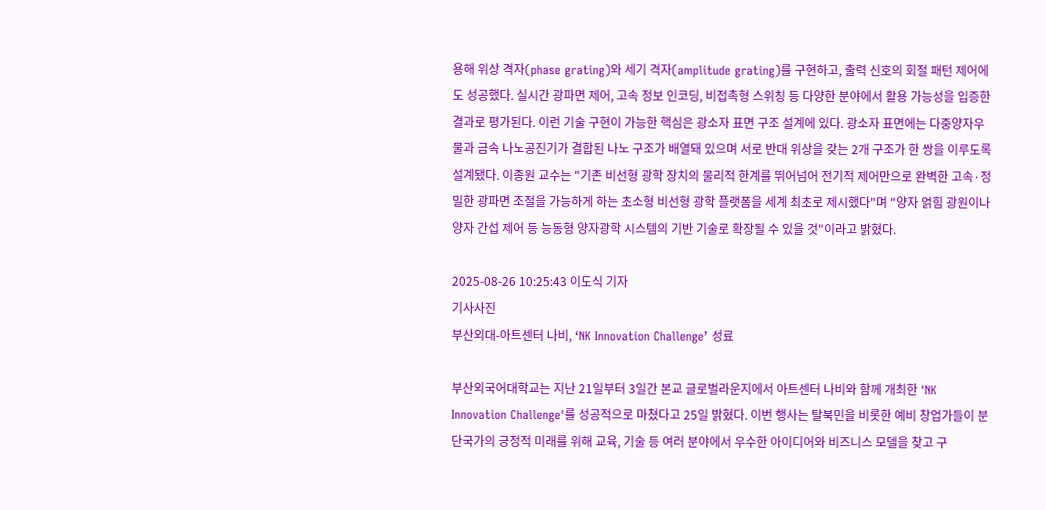용해 위상 격자(phase grating)와 세기 격자(amplitude grating)를 구현하고, 출력 신호의 회절 패턴 제어에도 성공했다. 실시간 광파면 제어, 고속 정보 인코딩, 비접촉형 스위칭 등 다양한 분야에서 활용 가능성을 입증한 결과로 평가된다. 이런 기술 구현이 가능한 핵심은 광소자 표면 구조 설계에 있다. 광소자 표면에는 다중양자우물과 금속 나노공진기가 결합된 나노 구조가 배열돼 있으며 서로 반대 위상을 갖는 2개 구조가 한 쌍을 이루도록 설계됐다. 이종원 교수는 "기존 비선형 광학 장치의 물리적 한계를 뛰어넘어 전기적 제어만으로 완벽한 고속·정밀한 광파면 조절을 가능하게 하는 초소형 비선형 광학 플랫폼을 세계 최초로 제시했다"며 "양자 얽힘 광원이나 양자 간섭 제어 등 능동형 양자광학 시스템의 기반 기술로 확장될 수 있을 것"이라고 밝혔다.

2025-08-26 10:25:43 이도식 기자
기사사진
부산외대-아트센터 나비, ‘NK Innovation Challenge’ 성료

부산외국어대학교는 지난 21일부터 3일간 본교 글로벌라운지에서 아트센터 나비와 함께 개최한 'NK Innovation Challenge'를 성공적으로 마쳤다고 25일 밝혔다. 이번 행사는 탈북민을 비롯한 예비 창업가들이 분단국가의 긍정적 미래를 위해 교육, 기술 등 여러 분야에서 우수한 아이디어와 비즈니스 모델을 찾고 구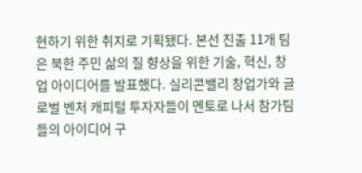현하기 위한 취지로 기획됐다. 본선 진출 11개 팀은 북한 주민 삶의 질 향상을 위한 기술, 혁신, 창업 아이디어를 발표했다. 실리콘밸리 창업가와 글로벌 벤처 캐피털 투자자들이 멘토로 나서 참가팀들의 아이디어 구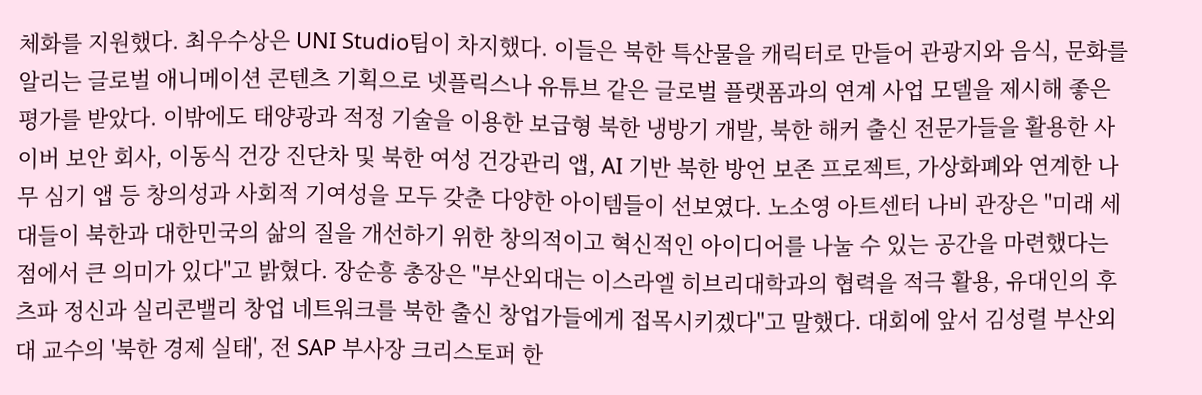체화를 지원했다. 최우수상은 UNI Studio팀이 차지했다. 이들은 북한 특산물을 캐릭터로 만들어 관광지와 음식, 문화를 알리는 글로벌 애니메이션 콘텐츠 기획으로 넷플릭스나 유튜브 같은 글로벌 플랫폼과의 연계 사업 모델을 제시해 좋은 평가를 받았다. 이밖에도 태양광과 적정 기술을 이용한 보급형 북한 냉방기 개발, 북한 해커 출신 전문가들을 활용한 사이버 보안 회사, 이동식 건강 진단차 및 북한 여성 건강관리 앱, AI 기반 북한 방언 보존 프로젝트, 가상화폐와 연계한 나무 심기 앱 등 창의성과 사회적 기여성을 모두 갖춘 다양한 아이템들이 선보였다. 노소영 아트센터 나비 관장은 "미래 세대들이 북한과 대한민국의 삶의 질을 개선하기 위한 창의적이고 혁신적인 아이디어를 나눌 수 있는 공간을 마련했다는 점에서 큰 의미가 있다"고 밝혔다. 장순흥 총장은 "부산외대는 이스라엘 히브리대학과의 협력을 적극 활용, 유대인의 후츠파 정신과 실리콘밸리 창업 네트워크를 북한 출신 창업가들에게 접목시키겠다"고 말했다. 대회에 앞서 김성렬 부산외대 교수의 '북한 경제 실태', 전 SAP 부사장 크리스토퍼 한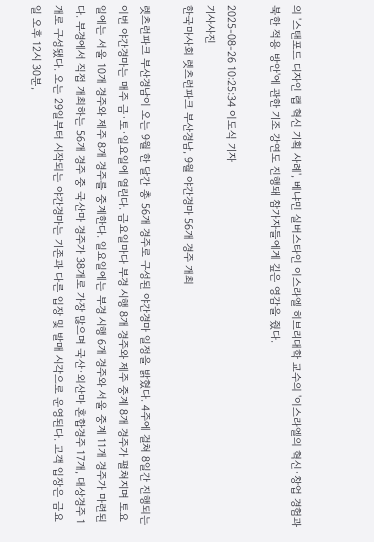의 '스탠포드 디자인 랩 혁신 기획 사례', 베냐민 실버스타인 이스라엘 히브리대학 교수의 '이스라엘의 혁신·창업 경험과 북한 적용 방안'에 관한 기조 강연도 진행돼 참가자들에게 깊은 영감을 줬다.

2025-08-26 10:25:34 이도식 기자
기사사진
한국마사회 렛츠런파크 부산경남, 9월 야간경마 56개 경주 개최

렛츠런파크 부산경남이 오는 9월 한 달간 총 56개 경주로 구성된 야간경마 일정을 밝혔다. 4주에 걸쳐 8일간 진행되는 이번 야간경마는 매주 금·토·일요일에 열린다. 금요일마다 부경 시행 8개 경주와 제주 중계 8개 경주가 펼쳐지며 토요일에는 서울 10개 경주와 제주 8개 경주를 중계한다. 일요일에는 부경 시행 6개 경주와 서울 중계 11개 경주가 마련된다. 부경에서 직접 개최하는 56개 경주 중 국산마 경주가 38개로 가장 많으며 국산·외산마 혼합경주 17개, 대상경주 1개로 구성됐다. 오는 29일부터 시작되는 야간경마는 기존과 다른 입장 및 발매 시각으로 운영된다. 고객 입장은 금요일 오후 12시 30분,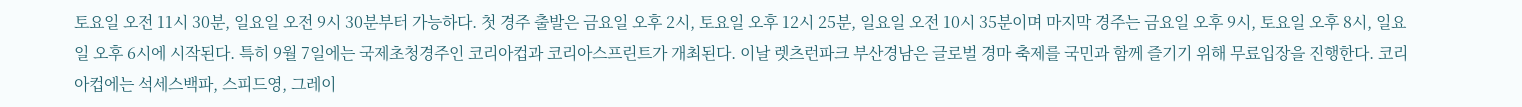토요일 오전 11시 30분, 일요일 오전 9시 30분부터 가능하다. 첫 경주 출발은 금요일 오후 2시, 토요일 오후 12시 25분, 일요일 오전 10시 35분이며 마지막 경주는 금요일 오후 9시, 토요일 오후 8시, 일요일 오후 6시에 시작된다. 특히 9월 7일에는 국제초청경주인 코리아컵과 코리아스프린트가 개최된다. 이날 렛츠런파크 부산경남은 글로벌 경마 축제를 국민과 함께 즐기기 위해 무료입장을 진행한다. 코리아컵에는 석세스백파, 스피드영, 그레이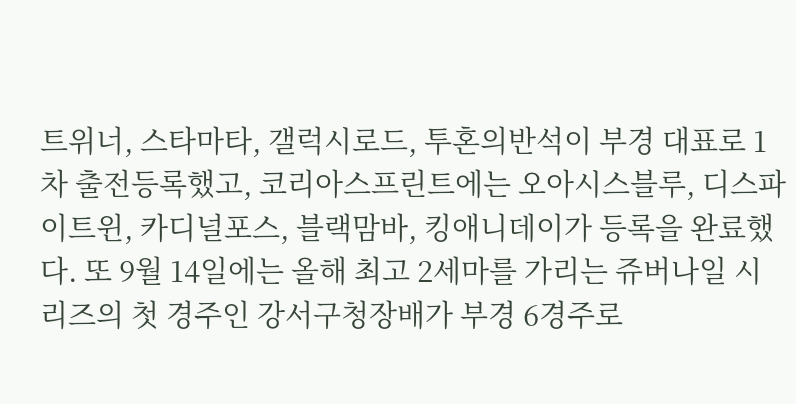트위너, 스타마타, 갤럭시로드, 투혼의반석이 부경 대표로 1차 출전등록했고, 코리아스프린트에는 오아시스블루, 디스파이트윈, 카디널포스, 블랙맘바, 킹애니데이가 등록을 완료했다. 또 9월 14일에는 올해 최고 2세마를 가리는 쥬버나일 시리즈의 첫 경주인 강서구청장배가 부경 6경주로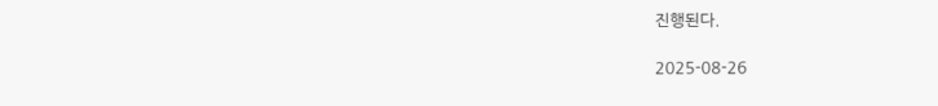진행된다.

2025-08-26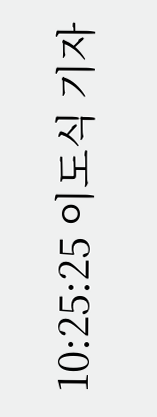10:25:25 이도식 기자